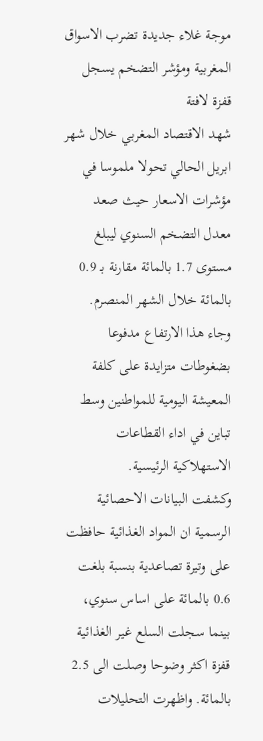موجة غلاء جديدة تضرب الاسواق المغربية ومؤشر التضخم يسجل قفزة لافتة
شهد الاقتصاد المغربي خلال شهر ابريل الحالي تحولا ملموسا في مؤشرات الاسعار حيث صعد معدل التضخم السنوي ليبلغ مستوى 1.7 بالمائة مقارنة بـ 0.9 بالمائة خلال الشهر المنصرم. وجاء هذا الارتفاع مدفوعا بضغوطات متزايدة على كلفة المعيشة اليومية للمواطنين وسط تباين في اداء القطاعات الاستهلاكية الرئيسية.
وكشفت البيانات الاحصائية الرسمية ان المواد الغذائية حافظت على وتيرة تصاعدية بنسبة بلغت 0.6 بالمائة على اساس سنوي، بينما سجلت السلع غير الغذائية قفزة اكثر وضوحا وصلت الى 2.5 بالمائة. واظهرت التحليلات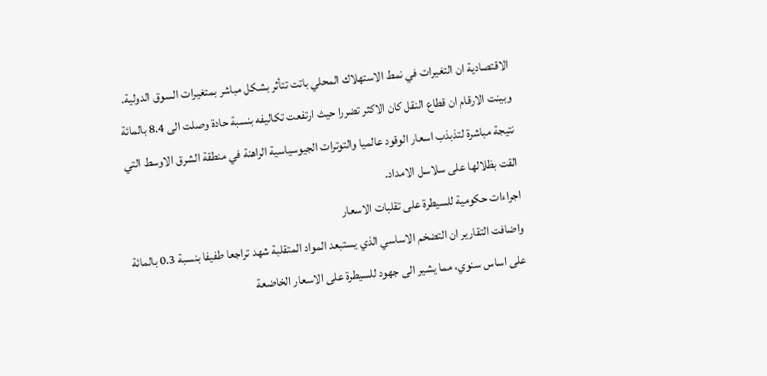الاقتصادية ان التغيرات في نمط الاستهلاك المحلي باتت تتأثر بشكل مباشر بمتغيرات السوق الدولية.
وبينت الارقام ان قطاع النقل كان الاكثر تضررا حيث ارتفعت تكاليفه بنسبة حادة وصلت الى 8.4 بالمائة نتيجة مباشرة لتذبذب اسعار الوقود عالميا والتوترات الجيوسياسية الراهنة في منطقة الشرق الاوسط التي القت بظلالها على سلاسل الامداد.
اجراءات حكومية للسيطرة على تقلبات الاسعار
واضافت التقارير ان التضخم الاساسي الذي يستبعد المواد المتقلبة شهد تراجعا طفيفا بنسبة 0.3 بالمائة على اساس سنوي، مما يشير الى جهود للسيطرة على الاسعار الخاضعة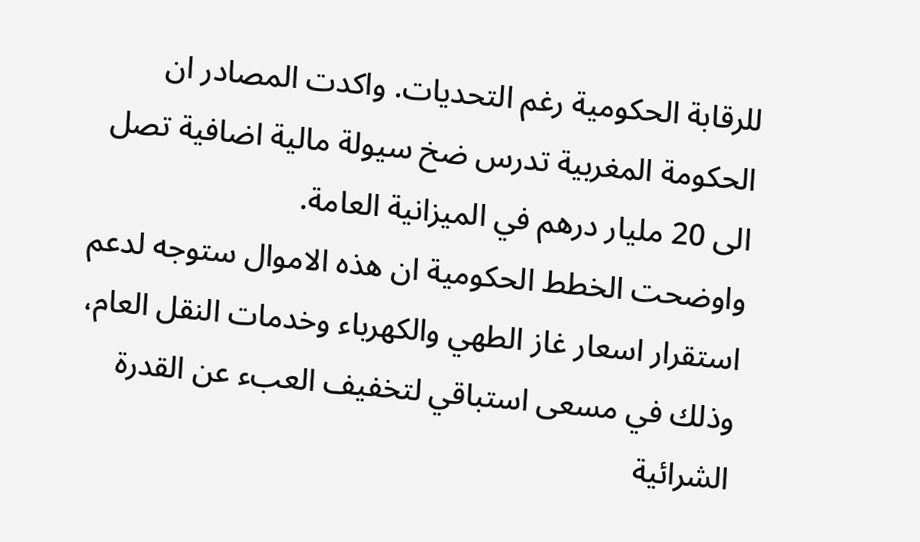للرقابة الحكومية رغم التحديات. واكدت المصادر ان الحكومة المغربية تدرس ضخ سيولة مالية اضافية تصل الى 20 مليار درهم في الميزانية العامة.
واوضحت الخطط الحكومية ان هذه الاموال ستوجه لدعم استقرار اسعار غاز الطهي والكهرباء وخدمات النقل العام، وذلك في مسعى استباقي لتخفيف العبء عن القدرة الشرائية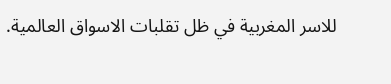للاسر المغربية في ظل تقلبات الاسواق العالمية.